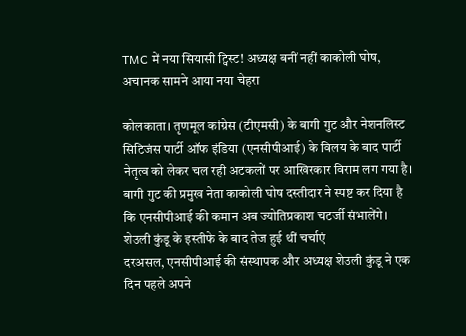TMC में नया सियासी ट्विस्ट! अध्यक्ष बनीं नहीं काकोली घोष, अचानक सामने आया नया चेहरा

कोलकाता। तृणमूल कांग्रेस (टीएमसी) के बागी गुट और नेशनलिस्ट सिटिजंस पार्टी ऑफ इंडिया (एनसीपीआई) के विलय के बाद पार्टी नेतृत्व को लेकर चल रही अटकलों पर आखिरकार विराम लग गया है। बागी गुट की प्रमुख नेता काकोली घोष दस्तीदार ने स्पष्ट कर दिया है कि एनसीपीआई की कमान अब ज्योतिप्रकाश चटर्जी संभालेंगे।
शेउली कुंडू के इस्तीफे के बाद तेज हुई थीं चर्चाएं
दरअसल, एनसीपीआई की संस्थापक और अध्यक्ष शेउली कुंडू ने एक दिन पहले अपने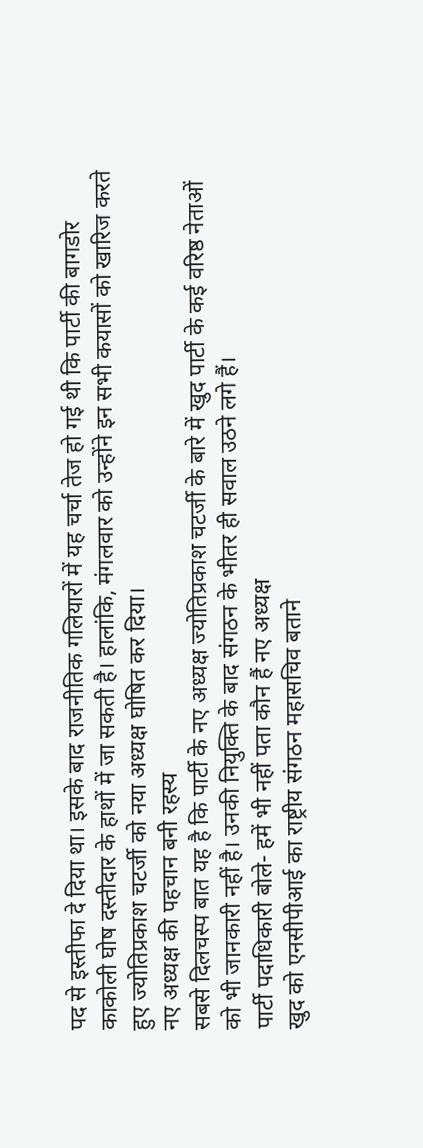पद से इस्तीफा दे दिया था। इसके बाद राजनीतिक गलियारों में यह चर्चा तेज हो गई थी कि पार्टी की बागडोर काकोली घोष दस्तीदार के हाथों में जा सकती है। हालांकि, मंगलवार को उन्होंने इन सभी कयासों को खारिज करते हुए ज्योतिप्रकाश चटर्जी को नया अध्यक्ष घोषित कर दिया।
नए अध्यक्ष की पहचान बनी रहस्य
सबसे दिलचस्प बात यह है कि पार्टी के नए अध्यक्ष ज्योतिप्रकाश चटर्जी के बारे में खुद पार्टी के कई वरिष्ठ नेताओं को भी जानकारी नहीं है। उनकी नियुक्ति के बाद संगठन के भीतर ही सवाल उठने लगे हैं।
पार्टी पदाधिकारी बोले- हमें भी नहीं पता कौन हैं नए अध्यक्ष
खुद को एनसीपीआई का राष्ट्रीय संगठन महासचिव बताने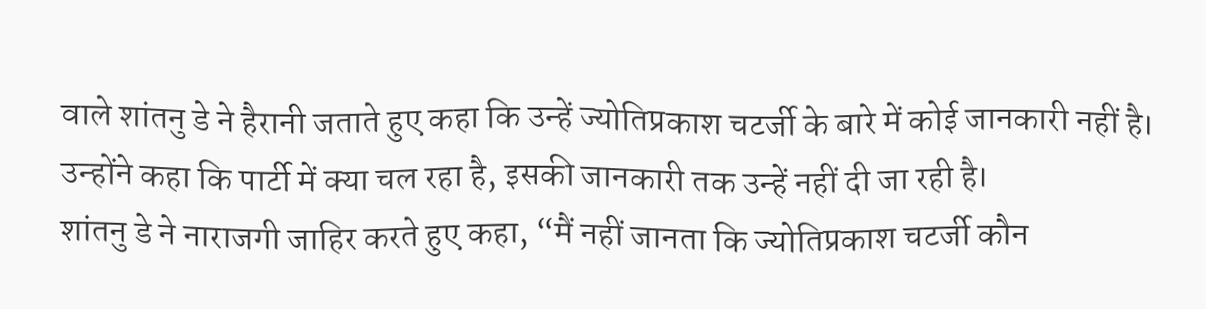वाले शांतनु डे ने हैरानी जताते हुए कहा कि उन्हें ज्योतिप्रकाश चटर्जी के बारे में कोई जानकारी नहीं है। उन्होंने कहा कि पार्टी में क्या चल रहा है, इसकी जानकारी तक उन्हें नहीं दी जा रही है।
शांतनु डे ने नाराजगी जाहिर करते हुए कहा, “मैं नहीं जानता कि ज्योतिप्रकाश चटर्जी कौन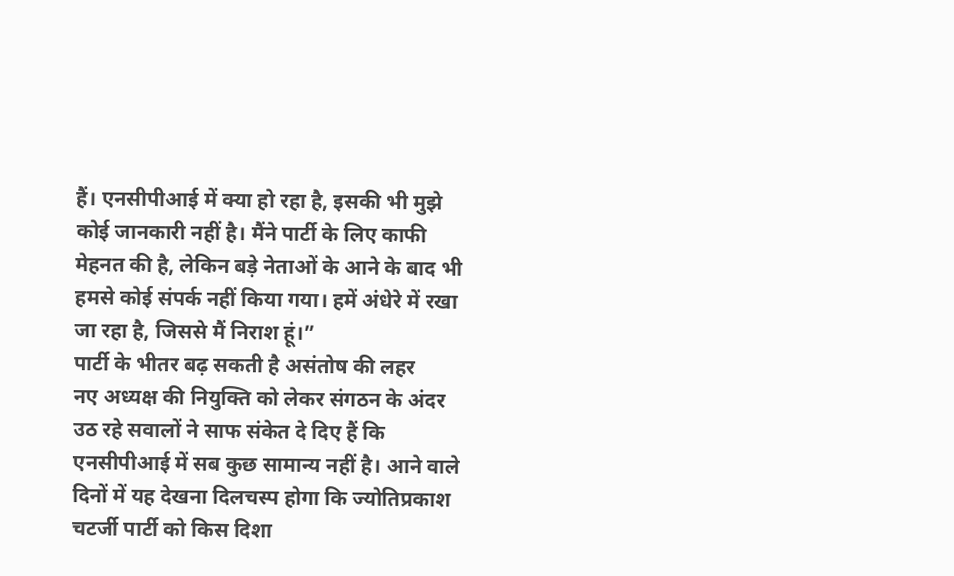हैं। एनसीपीआई में क्या हो रहा है, इसकी भी मुझे कोई जानकारी नहीं है। मैंने पार्टी के लिए काफी मेहनत की है, लेकिन बड़े नेताओं के आने के बाद भी हमसे कोई संपर्क नहीं किया गया। हमें अंधेरे में रखा जा रहा है, जिससे मैं निराश हूं।”
पार्टी के भीतर बढ़ सकती है असंतोष की लहर
नए अध्यक्ष की नियुक्ति को लेकर संगठन के अंदर उठ रहे सवालों ने साफ संकेत दे दिए हैं कि एनसीपीआई में सब कुछ सामान्य नहीं है। आने वाले दिनों में यह देखना दिलचस्प होगा कि ज्योतिप्रकाश चटर्जी पार्टी को किस दिशा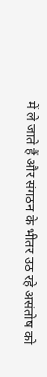में ले जाते हैं और संगठन के भीतर उठ रहे असंतोष को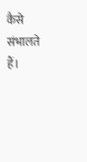कैसे संभालते हैं।